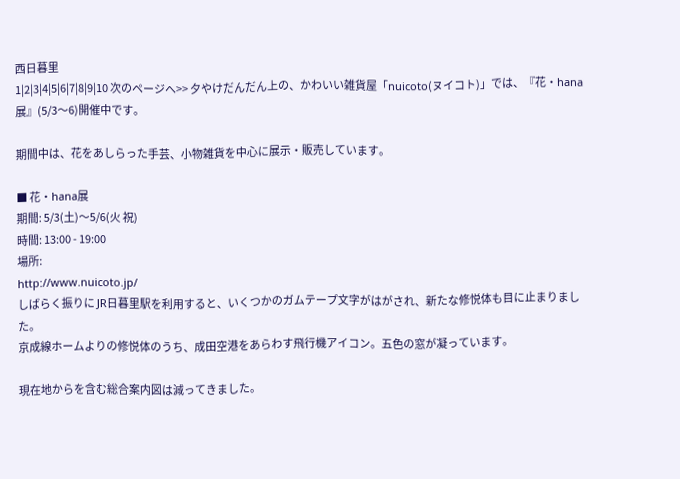西日暮里
1|2|3|4|5|6|7|8|9|10 次のページへ>> 夕やけだんだん上の、かわいい雑貨屋「nuicoto(ヌイコト)」では、『花・hana展』(5/3〜6)開催中です。

期間中は、花をあしらった手芸、小物雑貨を中心に展示・販売しています。

■ 花・hana展
期間: 5/3(土)〜5/6(火 祝)
時間: 13:00 - 19:00
場所:
http://www.nuicoto.jp/
しばらく振りに JR日暮里駅を利用すると、いくつかのガムテープ文字がはがされ、新たな修悦体も目に止まりました。
京成線ホームよりの修悦体のうち、成田空港をあらわす飛行機アイコン。五色の窓が凝っています。

現在地からを含む総合案内図は減ってきました。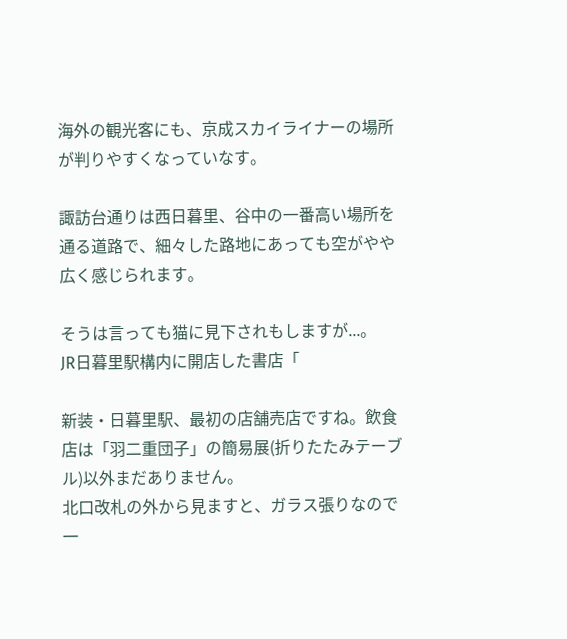海外の観光客にも、京成スカイライナーの場所が判りやすくなっていなす。

諏訪台通りは西日暮里、谷中の一番高い場所を通る道路で、細々した路地にあっても空がやや広く感じられます。

そうは言っても猫に見下されもしますが...。
JR日暮里駅構内に開店した書店「

新装・日暮里駅、最初の店舗売店ですね。飲食店は「羽二重団子」の簡易展(折りたたみテーブル)以外まだありません。
北口改札の外から見ますと、ガラス張りなので一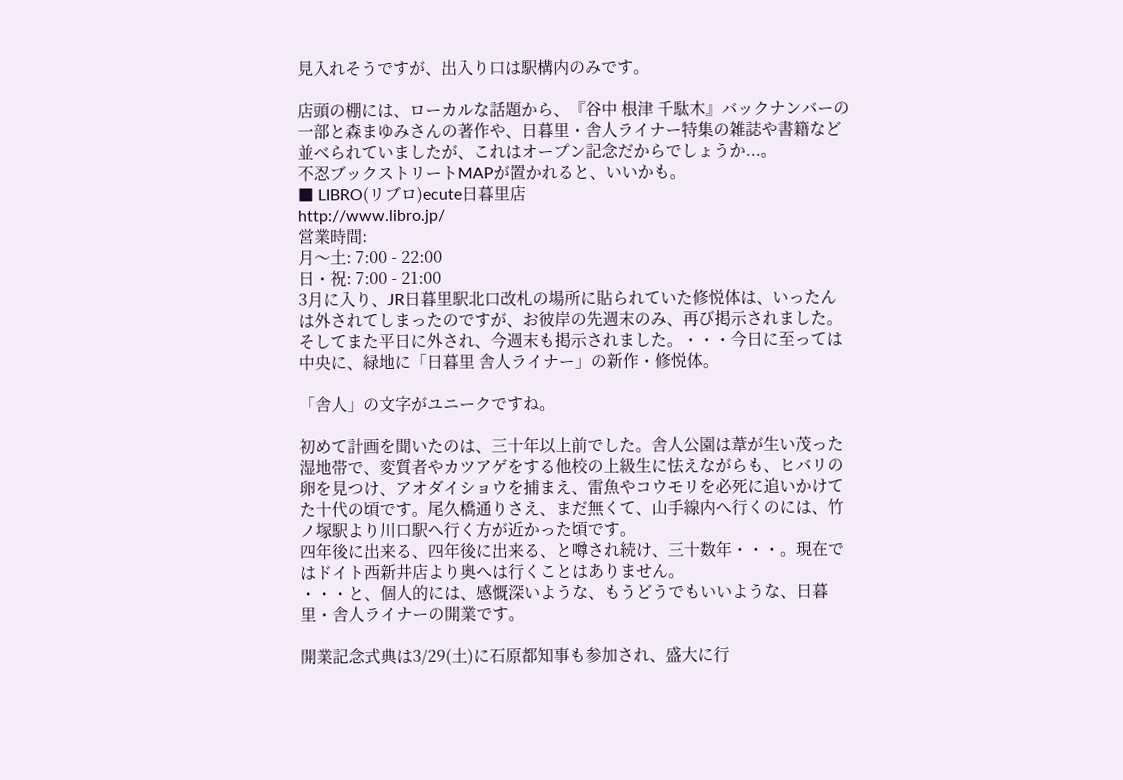見入れそうですが、出入り口は駅構内のみです。

店頭の棚には、ローカルな話題から、『谷中 根津 千駄木』バックナンバーの一部と森まゆみさんの著作や、日暮里・舎人ライナー特集の雑誌や書籍など並べられていましたが、これはオープン記念だからでしょうか...。
不忍ブックストリートMAPが置かれると、いいかも。
■ LIBRO(リブロ)ecute日暮里店
http://www.libro.jp/
営業時間:
月〜土: 7:00 - 22:00
日・祝: 7:00 - 21:00
3月に入り、JR日暮里駅北口改札の場所に貼られていた修悦体は、いったんは外されてしまったのですが、お彼岸の先週末のみ、再び掲示されました。
そしてまた平日に外され、今週末も掲示されました。・・・今日に至っては中央に、緑地に「日暮里 舎人ライナー」の新作・修悦体。

「舎人」の文字がユニークですね。

初めて計画を聞いたのは、三十年以上前でした。舎人公園は葦が生い茂った湿地帯で、変質者やカツアゲをする他校の上級生に怯えながらも、ヒバリの卵を見つけ、アオダイショウを捕まえ、雷魚やコウモリを必死に追いかけてた十代の頃です。尾久橋通りさえ、まだ無くて、山手線内へ行くのには、竹ノ塚駅より川口駅へ行く方が近かった頃です。
四年後に出来る、四年後に出来る、と噂され続け、三十数年・・・。現在ではドイト西新井店より奥へは行くことはありません。
・・・と、個人的には、感慨深いような、もうどうでもいいような、日暮里・舎人ライナーの開業です。

開業記念式典は3/29(土)に石原都知事も参加され、盛大に行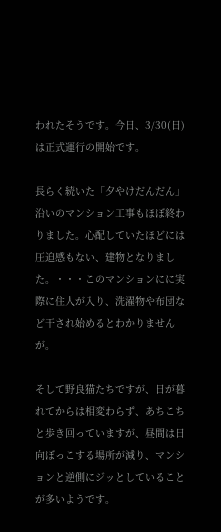われたそうです。今日、3/30(日)は正式運行の開始です。

長らく続いた「夕やけだんだん」沿いのマンション工事もほぼ終わりました。心配していたほどには圧迫感もない、建物となりました。・・・このマンションにに実際に住人が入り、洗濯物や布団など干され始めるとわかりませんが。

そして野良猫たちですが、日が暮れてからは相変わらず、あちこちと歩き回っていますが、昼間は日向ぼっこする場所が減り、マンションと逆側にジッとしていることが多いようです。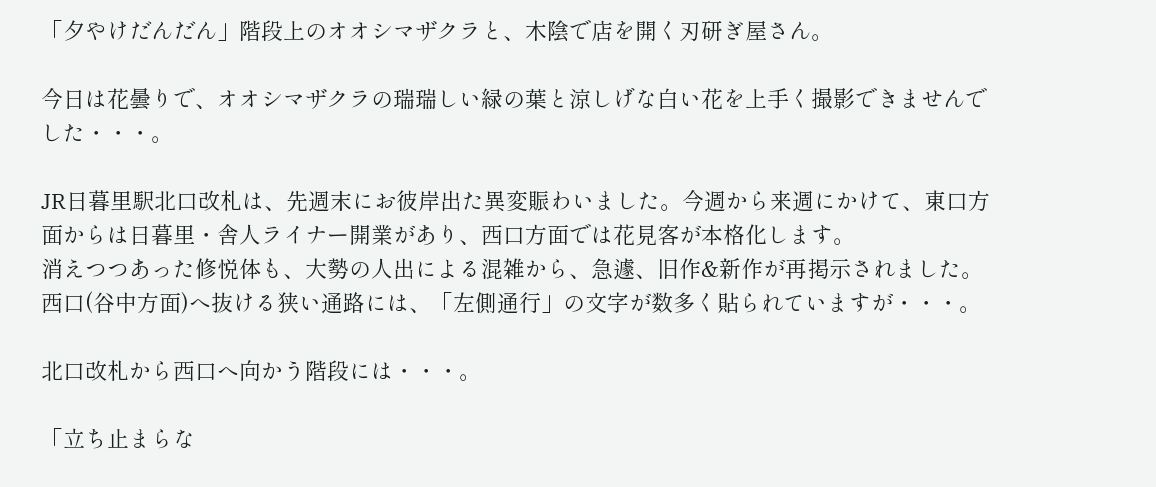「夕やけだんだん」階段上のオオシマザクラと、木陰で店を開く刃研ぎ屋さん。

今日は花曇りで、オオシマザクラの瑞瑞しい緑の葉と涼しげな白い花を上手く撮影できませんでした・・・。

JR日暮里駅北口改札は、先週末にお彼岸出た異変賑わいました。今週から来週にかけて、東口方面からは日暮里・舎人ライナー開業があり、西口方面では花見客が本格化します。
消えつつあった修悦体も、大勢の人出による混雑から、急遽、旧作&新作が再掲示されました。
西口(谷中方面)へ抜ける狭い通路には、「左側通行」の文字が数多く貼られていますが・・・。

北口改札から西口へ向かう階段には・・・。

「立ち止まらな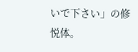いで下さい」の修悦体。